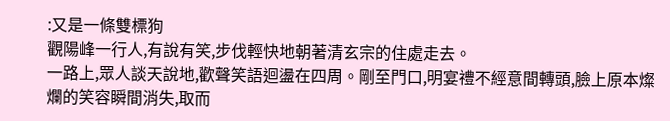:又是一條雙標狗
觀陽峰一行人,有說有笑,步伐輕快地朝著清玄宗的住處走去。
一路上,眾人談天說地,歡聲笑語迴盪在四周。剛至門口,明宴禮不經意間轉頭,臉上原本燦爛的笑容瞬間消失,取而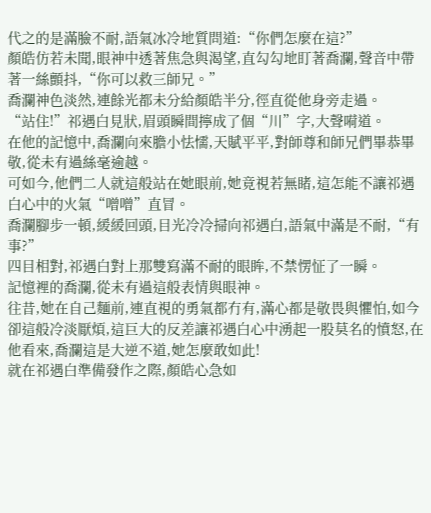代之的是滿臉不耐,語氣冰冷地質問道:“你們怎麼在這?”
顏皓仿若未聞,眼神中透著焦急與渴望,直勾勾地盯著喬瀾,聲音中帶著一絲顫抖,“你可以救三師兄。”
喬瀾神色淡然,連餘光都未分給顏皓半分,徑直從他身旁走過。
“站住!”祁遇白見狀,眉頭瞬間擰成了個“川”字,大聲嗬道。
在他的記憶中,喬瀾向來膽小怯懦,天賦平平,對師尊和師兄們畢恭畢敬,從未有過絲毫逾越。
可如今,他們二人就這般站在她眼前,她竟視若無睹,這怎能不讓祁遇白心中的火氣“噌噌”直冒。
喬瀾腳步一頓,緩緩回頭,目光冷冷掃向祁遇白,語氣中滿是不耐,“有事?”
四目相對,祁遇白對上那雙寫滿不耐的眼眸,不禁愣怔了一瞬。
記憶裡的喬瀾,從未有過這般表情與眼神。
往昔,她在自己麵前,連直視的勇氣都冇有,滿心都是敬畏與懼怕,如今卻這般冷淡厭煩,這巨大的反差讓祁遇白心中湧起一股莫名的憤怒,在他看來,喬瀾這是大逆不道,她怎麼敢如此!
就在祁遇白準備發作之際,顏皓心急如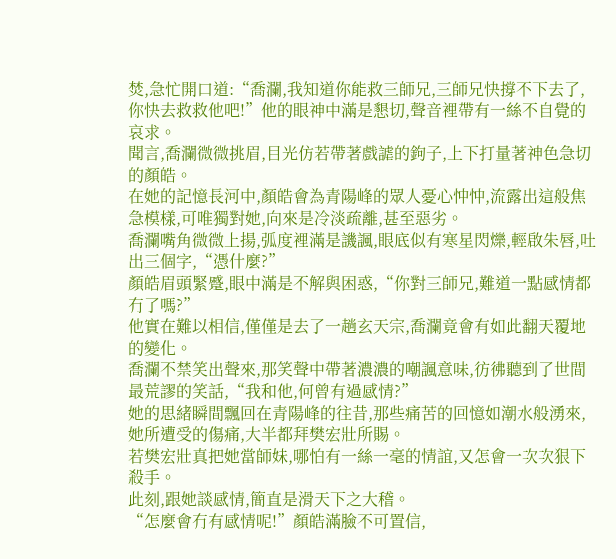焚,急忙開口道:“喬瀾,我知道你能救三師兄,三師兄快撐不下去了,你快去救救他吧!”他的眼神中滿是懇切,聲音裡帶有一絲不自覺的哀求。
聞言,喬瀾微微挑眉,目光仿若帶著戲謔的鉤子,上下打量著神色急切的顏皓。
在她的記憶長河中,顏皓會為青陽峰的眾人憂心忡忡,流露出這般焦急模樣,可唯獨對她,向來是冷淡疏離,甚至惡劣。
喬瀾嘴角微微上揚,弧度裡滿是譏諷,眼底似有寒星閃爍,輕啟朱唇,吐出三個字,“憑什麼?”
顏皓眉頭緊蹙,眼中滿是不解與困惑,“你對三師兄,難道一點感情都冇了嗎?”
他實在難以相信,僅僅是去了一趟玄天宗,喬瀾竟會有如此翻天覆地的變化。
喬瀾不禁笑出聲來,那笑聲中帶著濃濃的嘲諷意味,彷彿聽到了世間最荒謬的笑話,“我和他,何曾有過感情?”
她的思緒瞬間飄回在青陽峰的往昔,那些痛苦的回憶如潮水般湧來,她所遭受的傷痛,大半都拜樊宏壯所賜。
若樊宏壯真把她當師妹,哪怕有一絲一毫的情誼,又怎會一次次狠下殺手。
此刻,跟她談感情,簡直是滑天下之大稽。
“怎麼會冇有感情呢!”顏皓滿臉不可置信,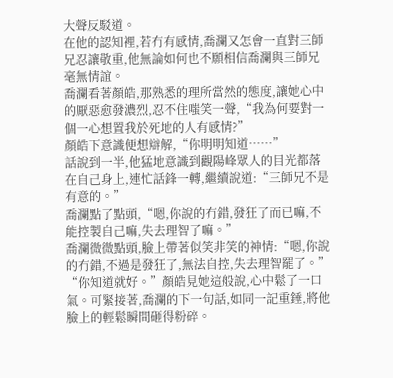大聲反駁道。
在他的認知裡,若冇有感情,喬瀾又怎會一直對三師兄忍讓敬重,他無論如何也不願相信喬瀾與三師兄毫無情誼。
喬瀾看著顏皓,那熟悉的理所當然的態度,讓她心中的厭惡愈發濃烈,忍不住嗤笑一聲,“我為何要對一個一心想置我於死地的人有感情?”
顏皓下意識便想辯解,“你明明知道……”
話說到一半,他猛地意識到觀陽峰眾人的目光都落在自己身上,連忙話鋒一轉,繼續說道:“三師兄不是有意的。”
喬瀾點了點頭,“嗯,你說的冇錯,發狂了而已嘛,不能控製自己嘛,失去理智了嘛。”
喬瀾微微點頭,臉上帶著似笑非笑的神情:“嗯,你說的冇錯,不過是發狂了,無法自控,失去理智罷了。”
“你知道就好。”顏皓見她這般說,心中鬆了一口氣。可緊接著,喬瀾的下一句話,如同一記重錘,將他臉上的輕鬆瞬間砸得粉碎。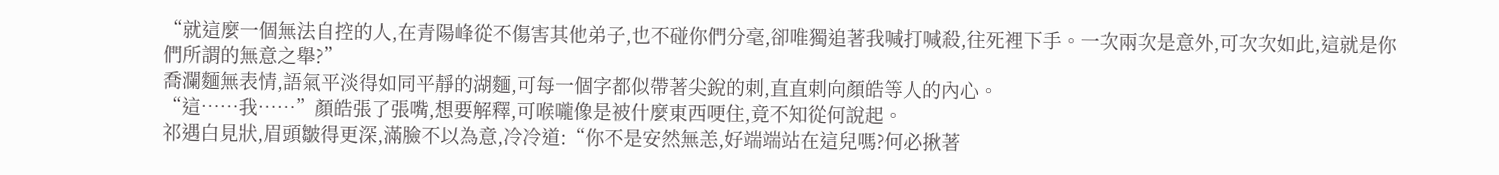“就這麼一個無法自控的人,在青陽峰從不傷害其他弟子,也不碰你們分毫,卻唯獨追著我喊打喊殺,往死裡下手。一次兩次是意外,可次次如此,這就是你們所謂的無意之舉?”
喬瀾麵無表情,語氣平淡得如同平靜的湖麵,可每一個字都似帶著尖銳的刺,直直刺向顏皓等人的內心。
“這……我……”顏皓張了張嘴,想要解釋,可喉嚨像是被什麼東西哽住,竟不知從何說起。
祁遇白見狀,眉頭皺得更深,滿臉不以為意,冷冷道:“你不是安然無恙,好端端站在這兒嗎?何必揪著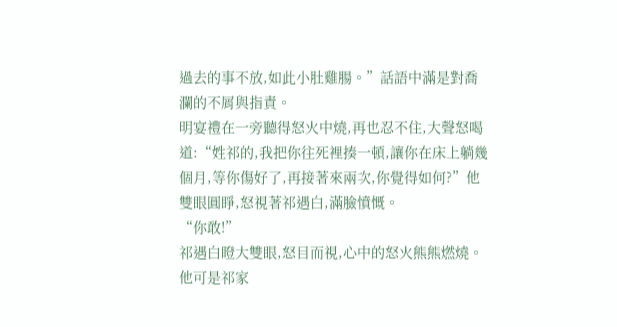過去的事不放,如此小肚雞腸。”話語中滿是對喬瀾的不屑與指責。
明宴禮在一旁聽得怒火中燒,再也忍不住,大聲怒喝道:“姓祁的,我把你往死裡揍一頓,讓你在床上躺幾個月,等你傷好了,再接著來兩次,你覺得如何?”他雙眼圓睜,怒視著祁遇白,滿臉憤慨。
“你敢!”
祁遇白瞪大雙眼,怒目而視,心中的怒火熊熊燃燒。
他可是祁家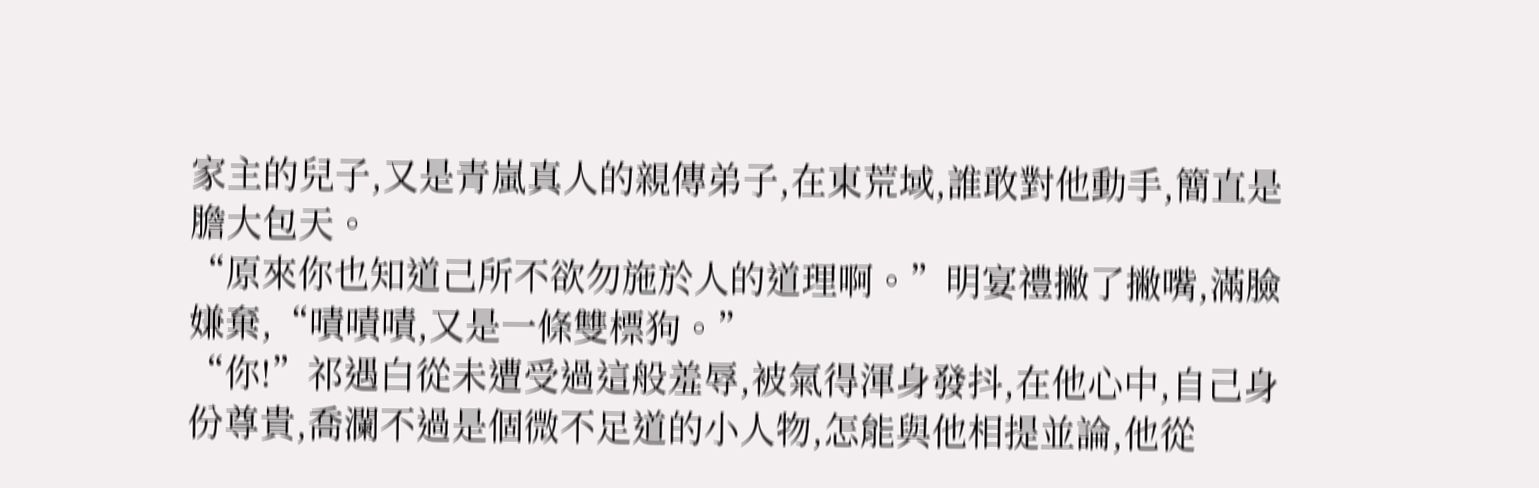家主的兒子,又是青嵐真人的親傳弟子,在東荒域,誰敢對他動手,簡直是膽大包天。
“原來你也知道己所不欲勿施於人的道理啊。”明宴禮撇了撇嘴,滿臉嫌棄,“嘖嘖嘖,又是一條雙標狗。”
“你!”祁遇白從未遭受過這般羞辱,被氣得渾身發抖,在他心中,自己身份尊貴,喬瀾不過是個微不足道的小人物,怎能與他相提並論,他從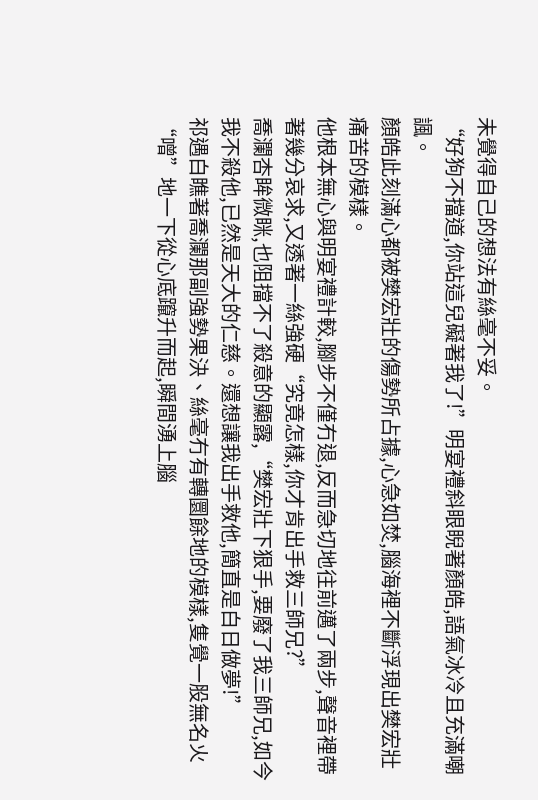未覺得自己的想法有絲毫不妥。
“好狗不擋道,你站這兒礙著我了!”明宴禮斜眼睨著顏皓,語氣冰冷且充滿嘲諷。
顏皓此刻滿心都被樊宏壯的傷勢所占據,心急如焚,腦海裡不斷浮現出樊宏壯痛苦的模樣。
他根本無心與明宴禮計較,腳步不僅冇退,反而急切地往前邁了兩步,聲音裡帶著幾分哀求,又透著一絲強硬“究竟怎樣,你才肯出手救三師兄?”
喬瀾杏眸微眯,也阻擋不了殺意的顯露,“樊宏壯下狠手,要廢了我三師兄,如今我不殺他,已然是天大的仁慈。還想讓我出手救他,簡直是白日做夢!”
祁遇白瞧著喬瀾那副強勢果決、絲毫冇有轉圜餘地的模樣,隻覺一股無名火“噌”地一下從心底躥升而起,瞬間湧上腦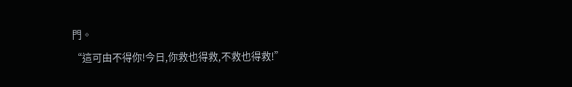門。
“這可由不得你!今日,你救也得救,不救也得救!”